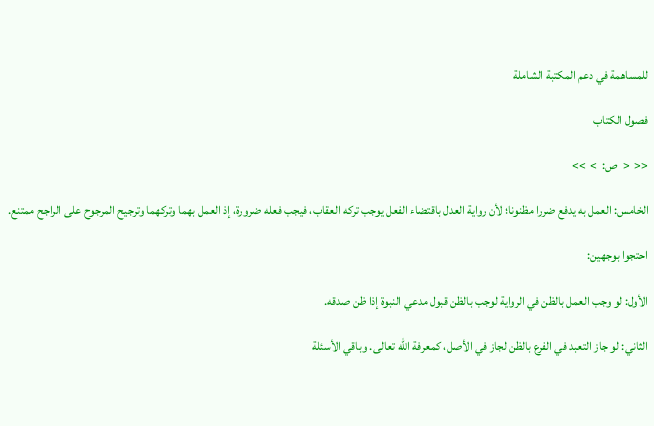للمساهمة في دعم المكتبة الشاملة

فصول الكتاب

<<  <  ص:  >  >>

الخامس: العمل به يدفع ضررا مظنونا؛ لأن رواية العدل باقتضاء الفعل يوجب تركه العقاب، فيجب فعله ضرورة، إذ العمل بهما وتركهما وترجيح المرجوح على الراجح ممتنع.

احتجوا بوجهين:

الأول: لو وجب العمل بالظن في الرواية لوجب بالظن قبول مدعي النبوة إذا ظن صدقه.

الثاني: لو جاز التعبد في الفرع بالظن لجاز في الأصل، كمعرفة الله تعالى. وباقي الأسئلة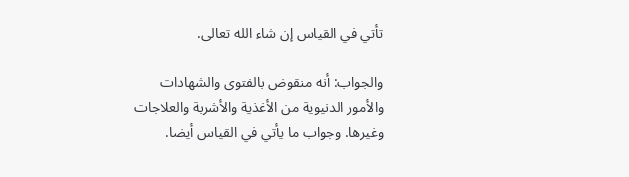تأتي في القياس إن شاء الله تعالى.

والجواب: أنه منقوض بالفتوى والشهادات والأمور الدنيوية من الأغذية والأشربة والعلاجات وغيرها. وجواب ما يأتي في القياس أيضا.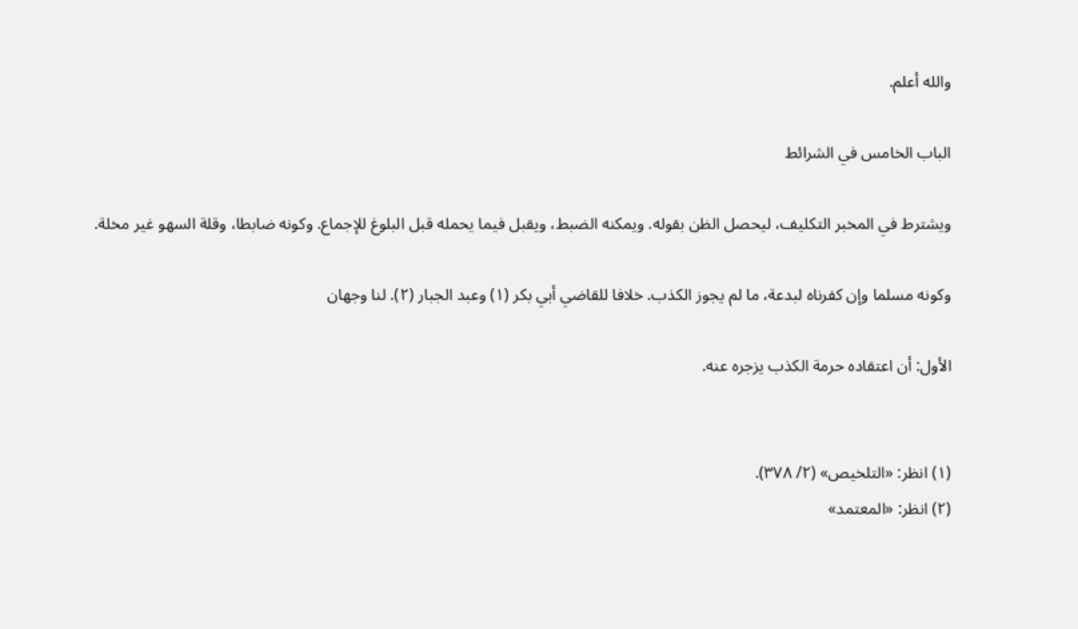والله أعلم.

الباب الخامس في الشرائط

ويشترط في المخبر التكليف، ليحصل الظن بقوله. ويمكنه الضبط، ويقبل فيما يحمله قبل البلوغ للإجماع. وكونه ضابطا، وقلة السهو غير مخلة.

وكونه مسلما وإن كفرناه لبدعة، ما لم يجوز الكذب. خلافا للقاضي أبي بكر (١) وعبد الجبار (٢). لنا وجهان

الأول: أن اعتقاده حرمة الكذب يزجره عنه.


(١) انظر: «التلخيص» (٢/ ٣٧٨).
(٢) انظر: «المعتمد»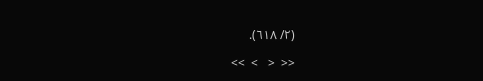(٢/ ٦١٨).

<<  <   >  >>